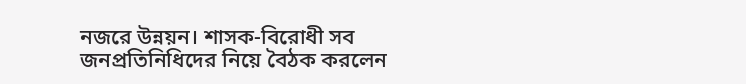নজরে উন্নয়ন। শাসক-বিরোধী সব জনপ্রতিনিধিদের নিয়ে বৈঠক করলেন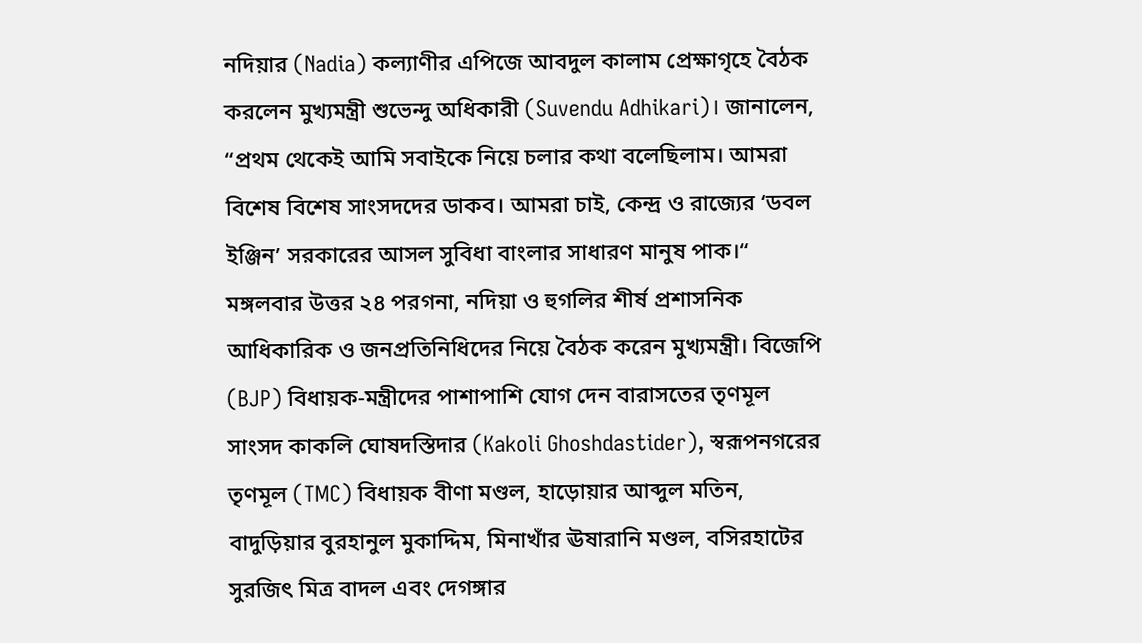নদিয়ার (Nadia) কল্যাণীর এপিজে আবদুল কালাম প্রেক্ষাগৃহে বৈঠক করলেন মুখ্যমন্ত্রী শুভেন্দু অধিকারী (Suvendu Adhikari)। জানালেন, “প্রথম থেকেই আমি সবাইকে নিয়ে চলার কথা বলেছিলাম। আমরা বিশেষ বিশেষ সাংসদদের ডাকব। আমরা চাই, কেন্দ্র ও রাজ্যের ‘ডবল ইঞ্জিন’ সরকারের আসল সুবিধা বাংলার সাধারণ মানুষ পাক।“
মঙ্গলবার উত্তর ২৪ পরগনা, নদিয়া ও হুগলির শীর্ষ প্রশাসনিক আধিকারিক ও জনপ্রতিনিধিদের নিয়ে বৈঠক করেন মুখ্যমন্ত্রী। বিজেপি (BJP) বিধায়ক-মন্ত্রীদের পাশাপাশি যোগ দেন বারাসতের তৃণমূল সাংসদ কাকলি ঘোষদস্তিদার (Kakoli Ghoshdastider), স্বরূপনগরের তৃণমূল (TMC) বিধায়ক বীণা মণ্ডল, হাড়োয়ার আব্দুল মতিন, বাদুড়িয়ার বুরহানুল মুকাদ্দিম, মিনাখাঁর ঊষারানি মণ্ডল, বসিরহাটের সুরজিৎ মিত্র বাদল এবং দেগঙ্গার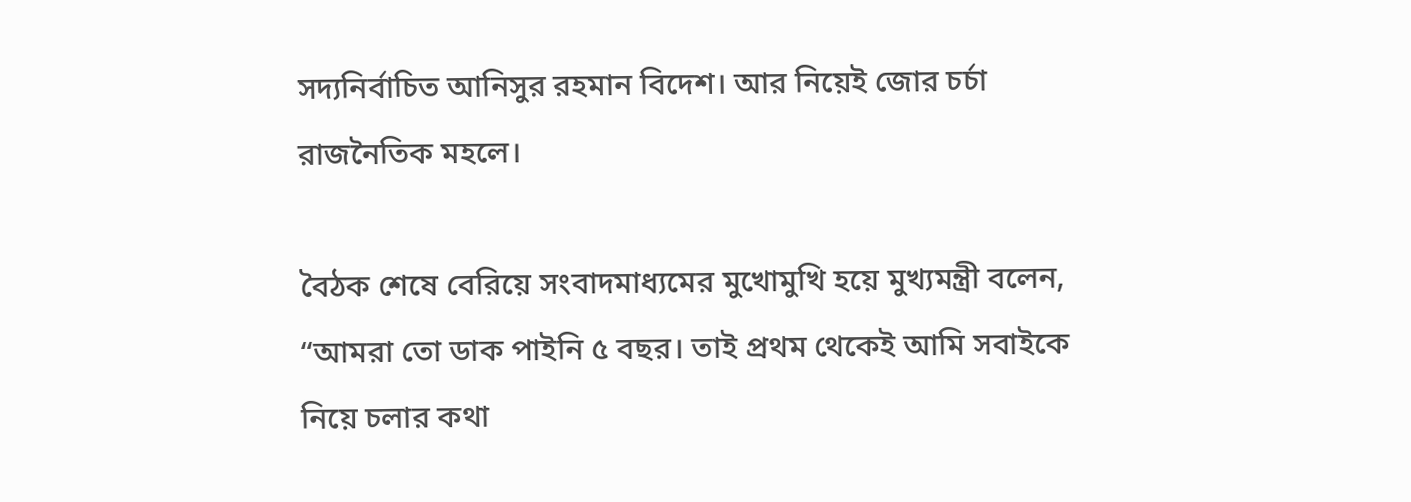সদ্যনির্বাচিত আনিসুর রহমান বিদেশ। আর নিয়েই জোর চর্চা রাজনৈতিক মহলে।

বৈঠক শেষে বেরিয়ে সংবাদমাধ্যমের মুখোমুখি হয়ে মুখ্যমন্ত্রী বলেন, “আমরা তো ডাক পাইনি ৫ বছর। তাই প্রথম থেকেই আমি সবাইকে নিয়ে চলার কথা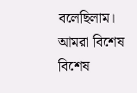বলেছিলাম। আমরা বিশেষ বিশেষ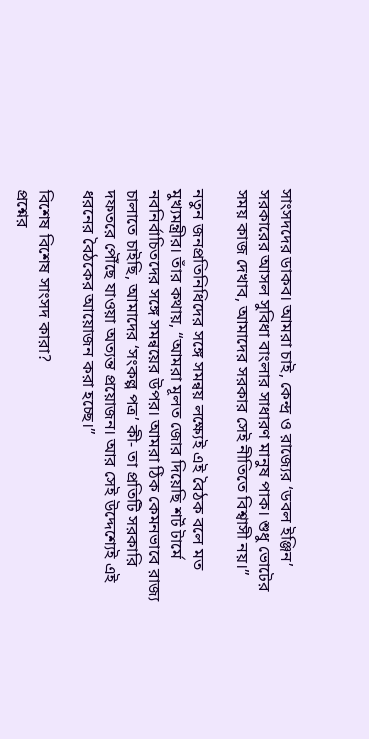সাংসদদের ডাকব। আমরা চাই, কেন্দ্র ও রাজ্যের ‘ডবল ইঞ্জিন’ সরকারের আসল সুবিধা বাংলার সাধারণ মানুষ পাক। শুধু ভোটের সময় কাজ দেখাব, আমাদের সরকার সেই নীতিতে বিশ্বাসী নয়।”

নতুন জনপ্রতিনিধিদের সঙ্গে সমন্বয় লক্ষ্যেই এই বৈঠক বলে মত মুখ্যমন্ত্রীর। তাঁর কথায়, “আমরা মূলত জোর দিয়েছি শর্ট টার্মে নবনির্বাচিতদের সঙ্গে সমন্বয়ের উপর। আমরা ঠিক কেমনভাবে রাজ্য চালাতে চাইছি, আমাদের ‘সংকল্প পত্র’ কী- তা প্রতিটি সরকারি দফতরে পৌঁছে যাওয়া অত্যন্ত প্রয়োজন। আর সেই উদ্দেশ্যেই এই ধরনের বৈঠকের আয়োজন করা হচ্ছে।”

বিশেষ বিশেষ সাংসদ কারা?
প্রশ্নের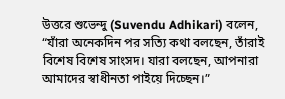উত্তরে শুভেন্দু (Suvendu Adhikari) বলেন, “যাঁরা অনেকদিন পর সত্যি কথা বলছেন, তাঁরাই বিশেষ বিশেষ সাংসদ। যারা বলছেন, আপনারা আমাদের স্বাধীনতা পাইয়ে দিচ্ছেন।”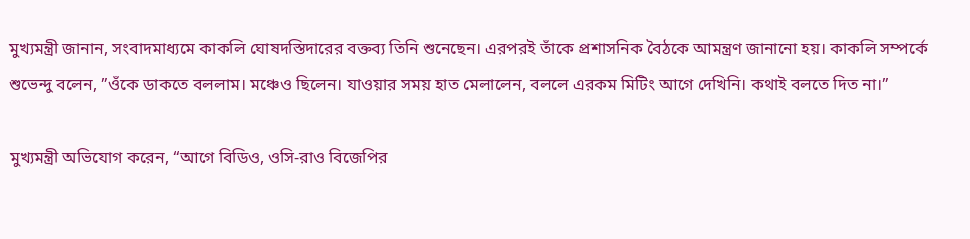মুখ্যমন্ত্রী জানান, সংবাদমাধ্যমে কাকলি ঘোষদস্তিদারের বক্তব্য তিনি শুনেছেন। এরপরই তাঁকে প্রশাসনিক বৈঠকে আমন্ত্রণ জানানো হয়। কাকলি সম্পর্কে শুভেন্দু বলেন, ”ওঁকে ডাকতে বললাম। মঞ্চেও ছিলেন। যাওয়ার সময় হাত মেলালেন, বললে এরকম মিটিং আগে দেখিনি। কথাই বলতে দিত না।”

মুখ্যমন্ত্রী অভিযোগ করেন, “আগে বিডিও, ওসি-রাও বিজেপির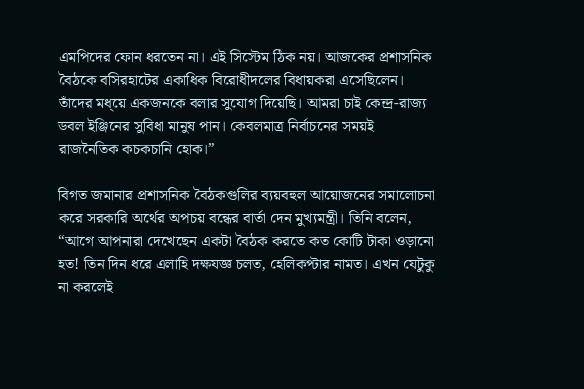এমপিদের ফোন ধরতেন না। এই সিস্টেম ঠিক নয়। আজকের প্রশাসনিক বৈঠকে বসিরহাটের একাধিক বিরোধীদলের বিধায়করা এসেছিলেন। তাঁদের মধ্য়ে একজনকে বলার সুযোগ দিয়েছি। আমরা চাই কেন্দ্র-রাজ্য ডবল ইঞ্জিনের সুবিধা মানুষ পান। কেবলমাত্র নির্বাচনের সময়ই রাজনৈতিক কচকচানি হোক।”

বিগত জমানার প্রশাসনিক বৈঠকগুলির ব্যয়বহুল আয়োজনের সমালোচনা করে সরকারি অর্থের অপচয় বন্ধের বার্তা দেন মুখ্যমন্ত্রী। তিনি বলেন, “আগে আপনারা দেখেছেন একটা বৈঠক করতে কত কোটি টাকা ওড়ানো হত! তিন দিন ধরে এলাহি দক্ষযজ্ঞ চলত, হেলিকপ্টার নামত। এখন যেটুকু না করলেই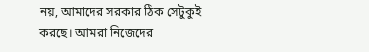নয়, আমাদের সরকার ঠিক সেটুকুই করছে। আমরা নিজেদের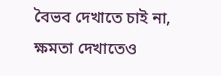বৈভব দেখাতে চাই না, ক্ষমতা দেখাতেও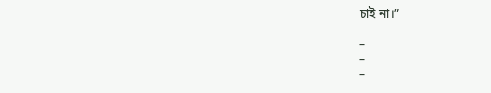চাই না।”

–
–
–